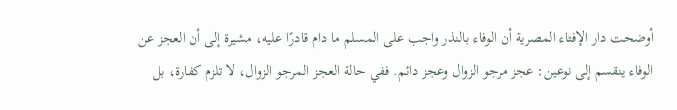أوضحت دار الإفتاء المصرية أن الوفاء بالنذر واجب على المسلم ما دام قادرًا عليه، مشيرة إلى أن العجز عن الوفاء ينقسم إلى نوعين: عجز مرجو الزوال وعجز دائم. ففي حالة العجز المرجو الزوال، لا تلزم كفارة، بل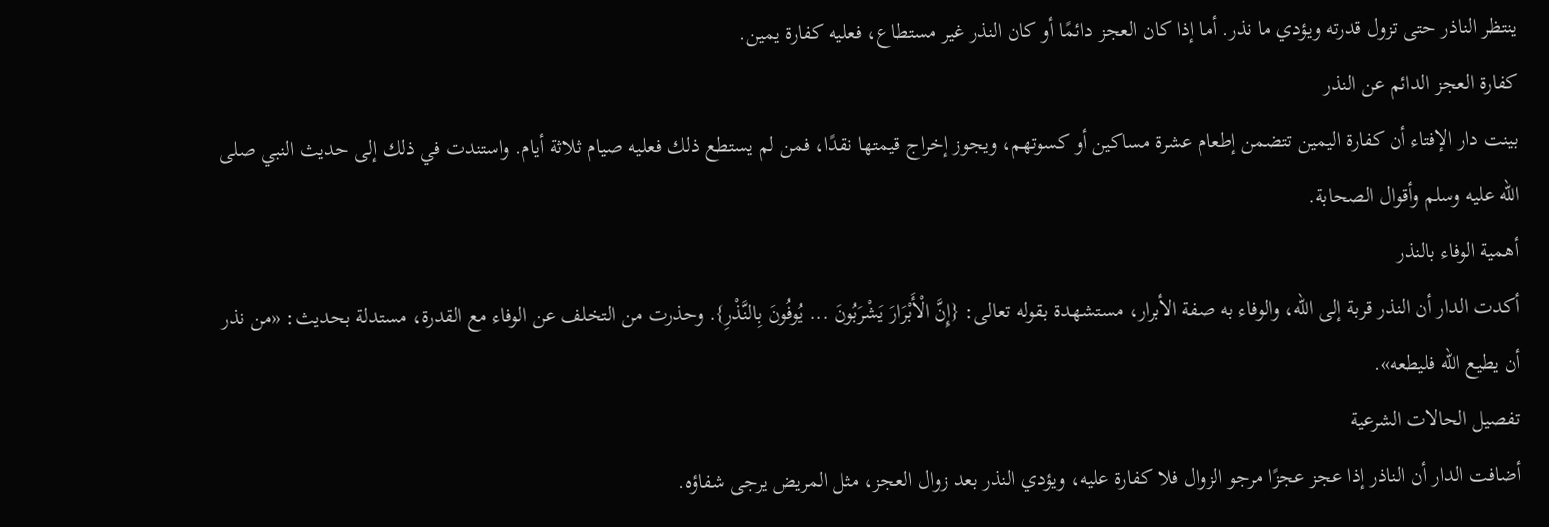ينتظر الناذر حتى تزول قدرته ويؤدي ما نذر. أما إذا كان العجز دائمًا أو كان النذر غير مستطاع، فعليه كفارة يمين.
كفارة العجز الدائم عن النذر
بينت دار الإفتاء أن كفارة اليمين تتضمن إطعام عشرة مساكين أو كسوتهم، ويجوز إخراج قيمتها نقدًا، فمن لم يستطع ذلك فعليه صيام ثلاثة أيام. واستندت في ذلك إلى حديث النبي صلى الله عليه وسلم وأقوال الصحابة.
أهمية الوفاء بالنذر
أكدت الدار أن النذر قربة إلى الله، والوفاء به صفة الأبرار، مستشهدة بقوله تعالى: {إِنَّ الْأَبْرَارَ يَشْرَبُونَ ... يُوفُونَ بِالنَّذْرِ}. وحذرت من التخلف عن الوفاء مع القدرة، مستدلة بحديث: «من نذر أن يطيع الله فليطعه».
تفصيل الحالات الشرعية
أضافت الدار أن الناذر إذا عجز عجزًا مرجو الزوال فلا كفارة عليه، ويؤدي النذر بعد زوال العجز، مثل المريض يرجى شفاؤه.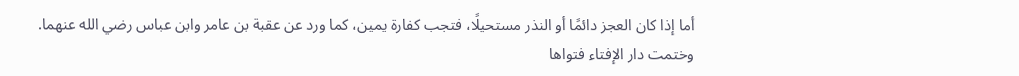أما إذا كان العجز دائمًا أو النذر مستحيلًا، فتجب كفارة يمين، كما ورد عن عقبة بن عامر وابن عباس رضي الله عنهما.
وختمت دار الإفتاء فتواها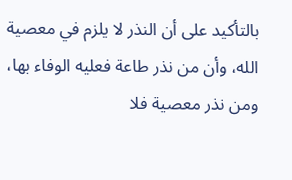بالتأكيد على أن النذر لا يلزم في معصية الله، وأن من نذر طاعة فعليه الوفاء بها، ومن نذر معصية فلا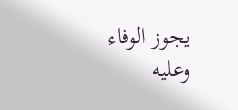يجوز الوفاء وعليه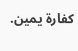كفارة يمين.